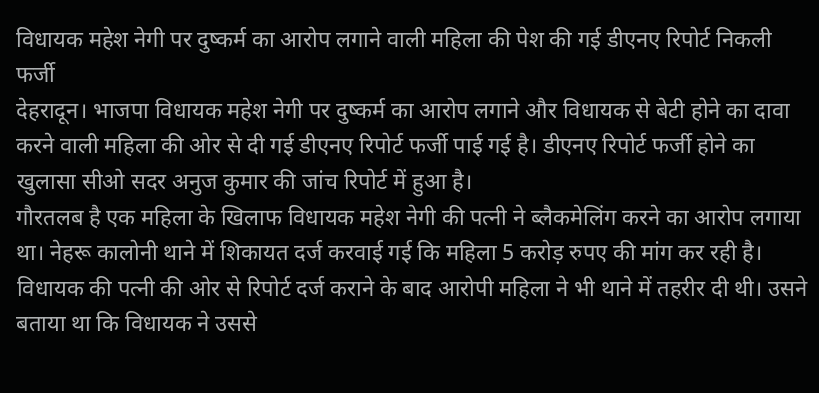विधायक महेश नेगी पर दुष्कर्म का आरोप लगाने वाली महिला की पेश की गई डीएनए रिपोर्ट निकली फर्जी
देहरादून। भाजपा विधायक महेश नेगी पर दुष्कर्म का आरोप लगाने और विधायक से बेटी होने का दावा करने वाली महिला की ओर से दी गई डीएनए रिपोर्ट फर्जी पाई गई है। डीएनए रिपोर्ट फर्जी होने का खुलासा सीओ सदर अनुज कुमार की जांच रिपोर्ट में हुआ है।
गौरतलब है एक महिला के खिलाफ विधायक महेश नेगी की पत्नी ने ब्लैकमेलिंग करने का आरोप लगाया था। नेहरू कालोनी थाने में शिकायत दर्ज करवाई गई कि महिला 5 करोड़ रुपए की मांग कर रही है। विधायक की पत्नी की ओर से रिपोर्ट दर्ज कराने के बाद आरोपी महिला ने भी थाने में तहरीर दी थी। उसने बताया था कि विधायक ने उससे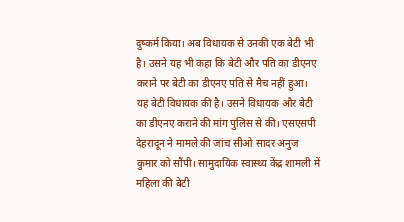दुष्कर्म किया। अब विधायक से उनकी एक बेटी भी है। उसने यह भी कहा कि बेटी और पति का डीएनए कराने पर बेटी का डीएनए पति से मैच नहीं हुआ। यह बेटी विधायक की है। उसने विधायक और बेटी का डीएनए कराने की मांग पुलिस से की। एसएसपी देहरादून ने मामले की जांच सीओ सादर अनुज कुमार को सौंपी। सामुदायिक स्वास्थ्य केंद्र शामली में महिला की बेटी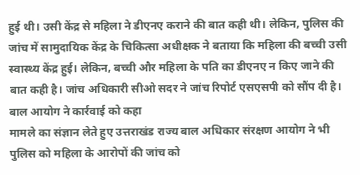हुई थी। उसी केंद्र से महिला ने डीएनए कराने की बात कही थी। लेकिन, पुलिस की जांच में सामुदायिक केंद्र के चिकित्सा अधीक्षक ने बताया कि महिला की बच्ची उसी स्वास्थ्य केंद्र हुई। लेकिन, बच्ची और महिला के पति का डीएनए न किए जाने की बात कही है। जांच अधिकारी सीओ सदर ने जांच रिपोर्ट एसएसपी को सौंप दी है।
बाल आयोग ने कार्रवाई को कहा
मामले का संज्ञान लेते हुए उत्तराखंड राज्य बाल अधिकार संरक्षण आयोग ने भी पुलिस को महिला के आरोपों की जांच को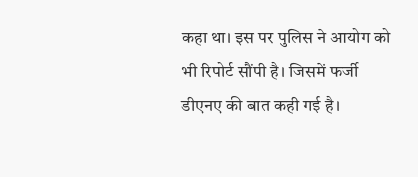कहा था। इस पर पुलिस ने आयोग को भी रिपोर्ट सौंपी है। जिसमें फर्जी डीएनए की बात कही गई है।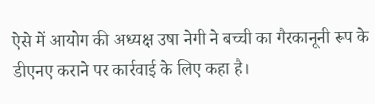ऐसे में आयोग की अध्यक्ष उषा नेगी ने बच्ची का गैरकानूनी रूप के डीएनए कराने पर कार्रवाई के लिए कहा है।